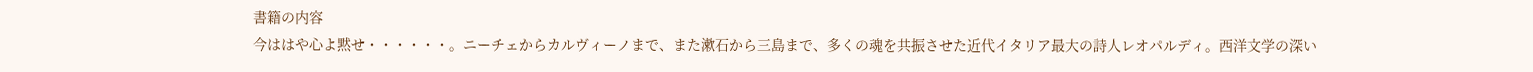書籍の内容
今ははや心よ黙せ・・・・・・。ニーチェからカルヴィーノまで、また漱石から三島まで、多くの魂を共振させた近代イタリア最大の詩人レオパルディ。西洋文学の深い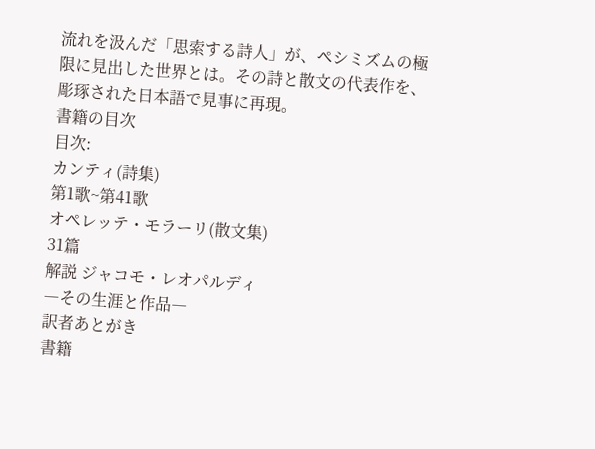流れを汲んだ「思索する詩人」が、ペシミズムの極限に見出した世界とは。その詩と散文の代表作を、彫琢された日本語で見事に再現。
書籍の目次
目次:
カンティ(詩集)
第1歌~第41歌
オペレッテ・モラーリ(散文集)
31篇
解説 ジャコモ・レオパルディ
―その生涯と作品―
訳者あとがき
書籍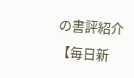の書評紹介
【毎日新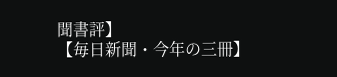聞書評】
【毎日新聞・今年の三冊】